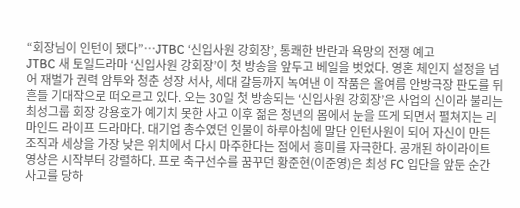“회장님이 인턴이 됐다”…JTBC ‘신입사원 강회장’, 통쾌한 반란과 욕망의 전쟁 예고
JTBC 새 토일드라마 ‘신입사원 강회장’이 첫 방송을 앞두고 베일을 벗었다. 영혼 체인지 설정을 넘어 재벌가 권력 암투와 청춘 성장 서사, 세대 갈등까지 녹여낸 이 작품은 올여름 안방극장 판도를 뒤흔들 기대작으로 떠오르고 있다. 오는 30일 첫 방송되는 ‘신입사원 강회장’은 사업의 신이라 불리는 최성그룹 회장 강용호가 예기치 못한 사고 이후 젊은 청년의 몸에서 눈을 뜨게 되면서 펼쳐지는 리마인드 라이프 드라마다. 대기업 총수였던 인물이 하루아침에 말단 인턴사원이 되어 자신이 만든 조직과 세상을 가장 낮은 위치에서 다시 마주한다는 점에서 흥미를 자극한다. 공개된 하이라이트 영상은 시작부터 강렬하다. 프로 축구선수를 꿈꾸던 황준현(이준영)은 최성 FC 입단을 앞둔 순간 사고를 당하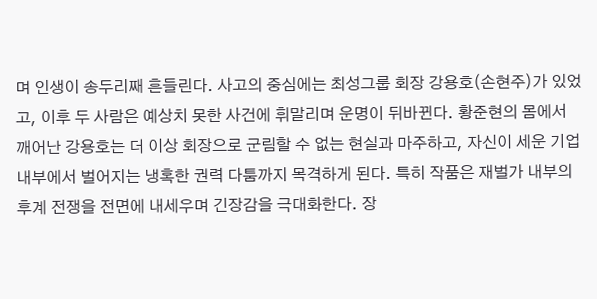며 인생이 송두리째 흔들린다. 사고의 중심에는 최성그룹 회장 강용호(손현주)가 있었고, 이후 두 사람은 예상치 못한 사건에 휘말리며 운명이 뒤바뀐다. 황준현의 몸에서 깨어난 강용호는 더 이상 회장으로 군림할 수 없는 현실과 마주하고, 자신이 세운 기업 내부에서 벌어지는 냉혹한 권력 다툼까지 목격하게 된다. 특히 작품은 재벌가 내부의 후계 전쟁을 전면에 내세우며 긴장감을 극대화한다. 장